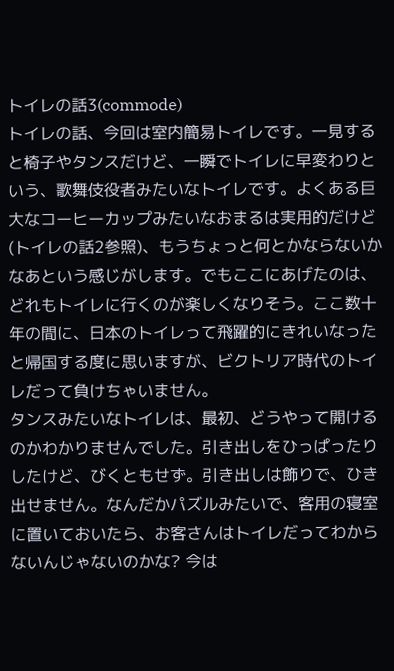トイレの話3(commode)
トイレの話、今回は室内簡易トイレです。一見すると椅子やタンスだけど、一瞬でトイレに早変わりという、歌舞伎役者みたいなトイレです。よくある巨大なコーヒーカップみたいなおまるは実用的だけど(トイレの話2参照)、もうちょっと何とかならないかなあという感じがします。でもここにあげたのは、どれもトイレに行くのが楽しくなりそう。ここ数十年の間に、日本のトイレって飛躍的にきれいなったと帰国する度に思いますが、ビクトリア時代のトイレだって負けちゃいません。
タンスみたいなトイレは、最初、どうやって開けるのかわかりませんでした。引き出しをひっぱったりしたけど、びくともせず。引き出しは飾りで、ひき出せません。なんだかパズルみたいで、客用の寝室に置いておいたら、お客さんはトイレだってわからないんじゃないのかな? 今は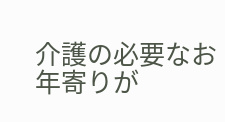介護の必要なお年寄りが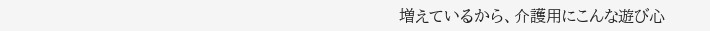増えているから、介護用にこんな遊び心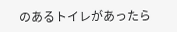のあるトイレがあったら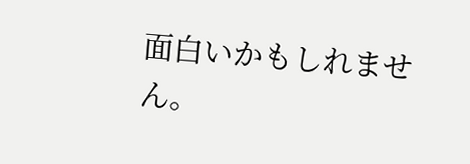面白いかもしれません。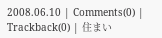2008.06.10 | Comments(0) | Trackback(0) | 住まい